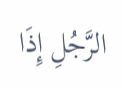الرَّجُلِ إِذَا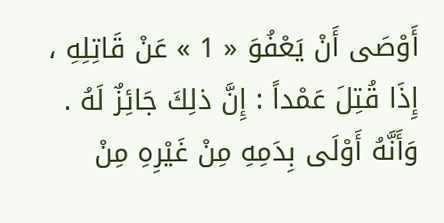أَوْصَى أَنْ يَعْفُوَ « 1 » عَنْ قَاتِلِهِ ، إِذَا قُتِلَ عَمْداً : إِنَّ ذلِكَ جَائِزٌ لَهُ . وَأَنَّهُ أَوْلَى بِدَمِهِ مِنْ غَيْرِهِ مِنْ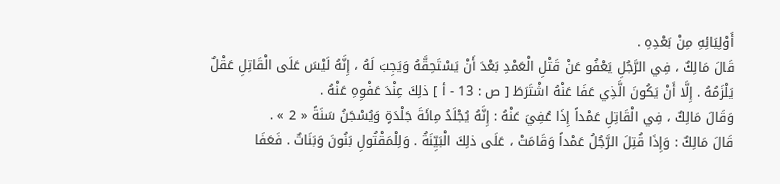أَوْلِيَائِهِ مِنْ بَعْدِهِ .
قَالَ مَالِكٌ ، فِي الرَّجُلِ يَعْفُو عَنْ قَتْلِ الْعَمْدِ بَعْدَ أَنْ يَسْتَحِقَّهُ وَيَجِبَ لَهُ ، إِنَّهُ لَيْسَ عَلَى الْقَاتِلِ عَقْلٌ يَلْزَمُهُ . إِلَّا أَنْ يَكُونَ الَّذِي عَفَا عَنْهُ اشْتَرَطَ [ ص : 13 - أ ] ذلِكَ عِنْدَ عَفْوِهِ عَنْهُ .
وَقَالَ مَالِكٌ ، فِي الْقَاتِلِ عَمْداً إِذَا عُفِيَ عَنْهُ : إِنَّهُ يُجْلَدُ مِائَةَ جَلْدَةٍ وَيُسْجَنُ سَنَةً « 2 » .
قَالَ مَالِكٌ : وَإِذَا قُتِلَ الرَّجُلُ عَمْداً وَقَامَتْ ، عَلَى ذلِكَ الْبَيِّنَةُ . وَلِلْمَقْتُولِ بَنُونَ وَبَنَاتٌ . فَعَفَا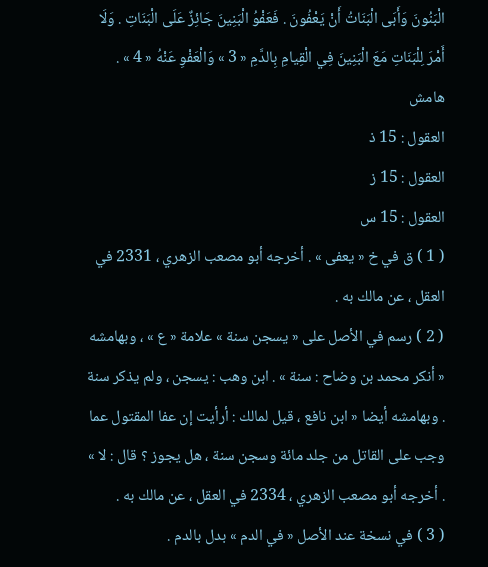الْبَنُونَ وَأَبَى الْبَنَاتُ أَنْ يَعْفُونَ . فَعَفْوُ الْبَنِينَ جَائِزٌ عَلَى الْبَنَاتِ . وَلَا أَمْرَ لِلْبَنَاتِ مَعَ الْبَنِينَ فِي الْقِيامِ بِالدَّمِ « 3 » وَالْعَفْوِ عَنْهُ « 4 » .
هامش
العقول : 15 ذ
العقول : 15 ز
العقول : 15 س
( 1 ) ق في خ « يعفى » . أخرجه أبو مصعب الزهري ، 2331 في العقل ، عن مالك به .
( 2 ) رسم في الأصل على « يسجن سنة » علامة « ع » ، وبهامشه « أنكر محمد بن وضاح : سنة » . ابن وهب : يسجن ، ولم يذكر سنة . وبهامشه أيضا « ابن نافع ، قيل لمالك : أرأيت إن عفا المقتول عما وجب على القاتل من جلد مائة وسجن سنة ، هل يجوز ؟ قال : لا » . أخرجه أبو مصعب الزهري ، 2334 في العقل ، عن مالك به .
( 3 ) في نسخة عند الأصل « في الدم » بدل بالدم .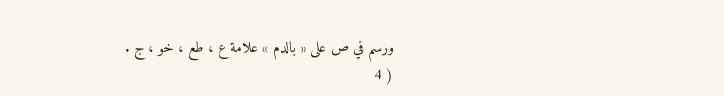ورسم في ص على « بالدم » علامة ع ، طع ، خو ، ج .
( 4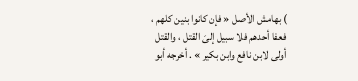) بهامش الأصل « فإن كانوا بنين كلهم ، فعفا أحدهم فلا سبيل إلىَ القتل ، والقتل أولى لابن نافع وابن بكير » . أخرجه أبو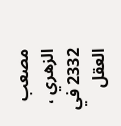مصعب الزهري ، 2332 في العقل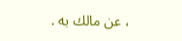، عن مالك به .